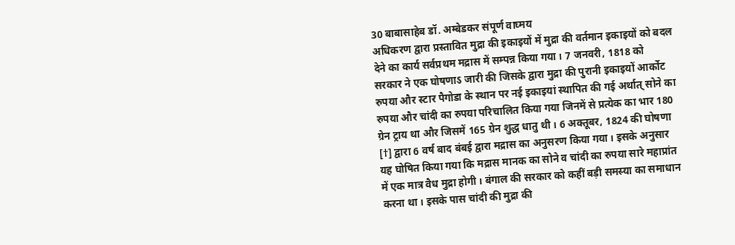30 बाबासाहेब डॉ. अम्बेडकर संपूर्ण वाघ्मय
अधिकरण द्वारा प्रस्तावित मुद्रा की इकाइयों में मुद्रा की वर्तमान इकाइयों को बदल देने का कार्य सर्वप्रथम मद्रास में सम्पन्न किया गया। 7 जनवरी, 1818 को सरकार ने एक घोषणाऽ जारी की जिसके द्वारा मुद्रा की पुरानी इकाइयों आर्कोट रुपया और स्टार पैगोडा के स्थान पर नई इकाइयां स्थापित की गई अर्थात् सोने का रुपया और चांदी का रुपया परिचालित किया गया जिनमें से प्रत्येक का भार 180 ग्रेन ट्राय था और जिसमें 165 ग्रेन शुद्ध धातु थी। 6 अक्तूबर, 1824 की घोषणा [†] द्वारा 6 वर्ष बाद बंबई द्वारा मद्रास का अनुसरण किया गया। इसके अनुसार यह घोषित किया गया कि मद्रास मानक का सोने व चांदी का रुपया सारे महाप्रांत में एक मात्र वैध मुद्रा होगी। बंगाल की सरकार को कहीं बड़ी समस्या का समाधान करना था। इसके पास चांदी की मुद्रा की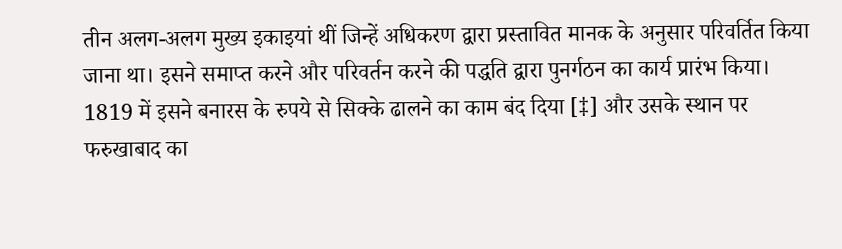तीन अलग-अलग मुख्य इकाइयां थीं जिन्हें अधिकरण द्वारा प्रस्तावित मानक के अनुसार परिवर्तित किया जाना था। इसने समाप्त करने और परिवर्तन करने की पद्धति द्वारा पुनर्गठन का कार्य प्रारंभ किया। 1819 में इसने बनारस के रुपये से सिक्के ढालने का काम बंद दिया [‡] और उसके स्थान पर फरुखाबाद का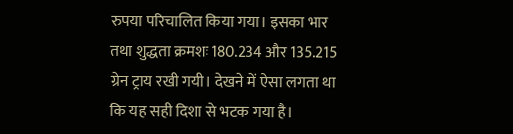रुपया परिचालित किया गया। इसका भार तथा शुद्धता क्रमशः 180.234 और 135.215 ग्रेन ट्राय रखी गयी। देखने में ऐसा लगता था कि यह सही दिशा से भटक गया है।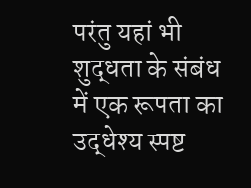परंतु यहां भी शुद्धता के संबंध में एक रूपता का उद्धेश्य स्पष्ट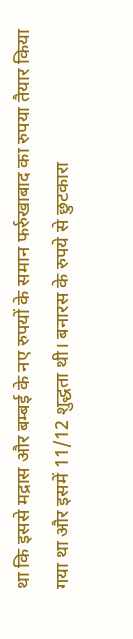था कि इससे मद्रास और बम्बई के नए रुपयों के समान फर्रुखाबाद का रुपया तैयार किया गया था और इसमें 11/12 शुद्धता थी। बनारस के रुपये से छुटकारा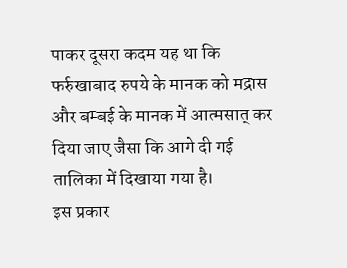पाकर दूसरा कदम यह था कि फर्रुखाबाद रुपये के मानक को मद्रास और बम्बई के मानक में आत्मसात् कर दिया जाए जैसा कि आगे दी गई तालिका में दिखाया गया है।
इस प्रकार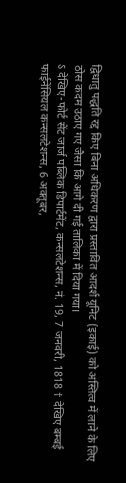द्विधातु पद्धति रद्द किए बिना अधिकरण द्वारा प्रस्तावित आदर्श यूनिट (इकाई) को अस्तित्व में लाने के लिए ठोस कदम उठाए गए जैसा कि आगे दी गई तालिका में दिया गया।
ऽ देखिए-फोर्ट सेंट जार्ज पब्लिक डिपार्टमेंट, कन्सलटेशन्स, नं. 19, 7 जनवरी, 1818 † देखिए बम्बई फाईनेंसियल कन्सलटेशन्स, 6 अक्तूबर,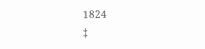1824
‡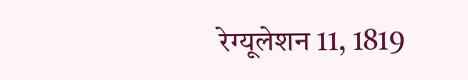रेग्यूलेशन 11, 1819